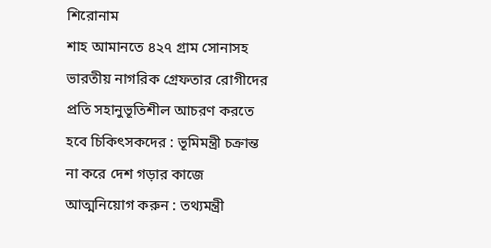শিরোনাম
শাহ আমানতে ৪২৭ গ্রাম সোনাসহ ভারতীয় নাগরিক গ্রেফতার রোগীদের প্রতি সহানুভূতিশীল আচরণ করতে হবে চিকিৎসকদের : ভূমিমন্ত্রী চক্রান্ত না করে দেশ গড়ার কাজে আত্মনিয়োগ করুন : তথ্যমন্ত্রী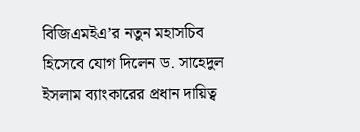বিজিএমইএ’র নতুন মহাসচিব হিসেবে যোগ দিলেন ড. সাহেদুল ইসলাম ব্যাংকারের প্রধান দায়িত্ব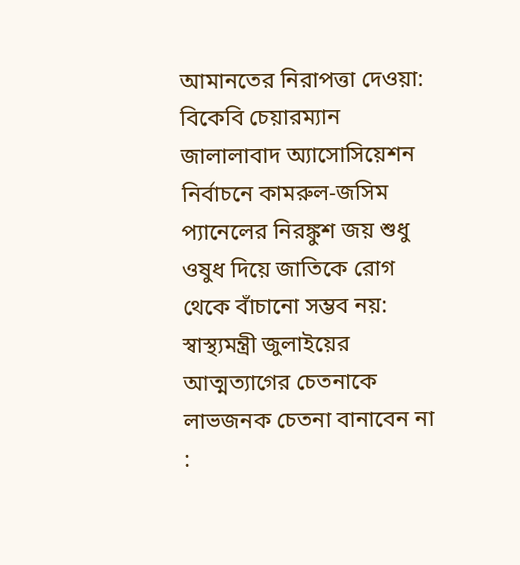আমানতের নিরাপত্তা দেওয়া: বিকেবি চেয়ারম্যান জালালাবাদ অ্যাসোসিয়েশন নির্বাচনে কামরুল-জসিম প্যানেলের নিরঙ্কুশ জয় শুধু ওষুধ দিয়ে জাতিকে রোগ থেকে বাঁচানো সম্ভব নয়: স্বাস্থ্যমন্ত্রী জুলাইয়ের আত্মত্যাগের চেতনাকে লাভজনক চেতনা বানাবেন না :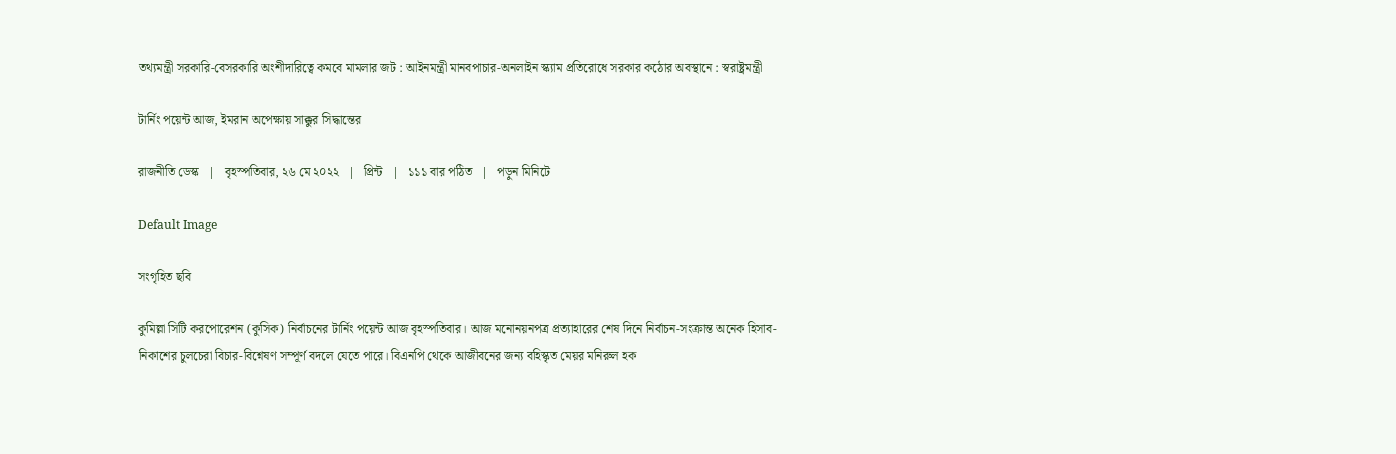তথ্যমন্ত্রী সরকারি-বেসরকারি অংশীদারিত্বে কমবে মামলার জট : আইনমন্ত্রী মানবপাচার-অনলাইন স্ক্যাম প্রতিরোধে সরকার কঠোর অবস্থানে : স্বরাষ্ট্রমন্ত্রী

টার্নিং পয়েন্ট আজ, ইমরান অপেক্ষায় সাক্কুর সিদ্ধান্তের

রাজনীতি ডেস্ক   |   বৃহস্পতিবার, ২৬ মে ২০২২   |   প্রিন্ট   |   ১১১ বার পঠিত   |   পড়ুন মিনিটে

Default Image

সংগৃহিত ছবি

কুমিল্লা সিটি করপোরেশন (কুসিক) নির্বাচনের টার্নিং পয়েন্ট আজ বৃহস্পতিবার। আজ মনোনয়নপত্র প্রত্যাহারের শেষ দিনে নির্বাচন-সংক্রান্ত অনেক হিসাব-নিকাশের চুলচেরা বিচার-বিশ্নেষণ সম্পূর্ণ বদলে যেতে পারে। বিএনপি থেকে আজীবনের জন্য বহিস্কৃত মেয়র মনিরুল হক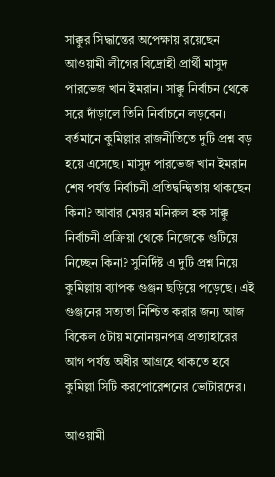সাক্কুর সিদ্ধান্তের অপেক্ষায় রয়েছেন আওয়ামী লীগের বিদ্রোহী প্রার্থী মাসুদ পারভেজ খান ইমরান। সাক্কু নির্বাচন থেকে সরে দাঁড়ালে তিনি নির্বাচনে লড়বেন।
বর্তমানে কুমিল্লার রাজনীতিতে দুটি প্রশ্ন বড় হয়ে এসেছে। মাসুদ পারভেজ খান ইমরান শেষ পর্যন্ত নির্বাচনী প্রতিদ্বন্দ্বিতায় থাকছেন কিনা? আবার মেয়র মনিরুল হক সাক্কু নির্বাচনী প্রক্রিয়া থেকে নিজেকে গুটিয়ে নিচ্ছেন কিনা? সুনির্দিষ্ট এ দুটি প্রশ্ন নিয়ে কুমিল্লায় ব্যাপক গুঞ্জন ছড়িয়ে পড়েছে। এই গুঞ্জনের সত্যতা নিশ্চিত করার জন্য আজ বিকেল ৫টায় মনোনয়নপত্র প্রত্যাহারের আগ পর্যন্ত অধীর আগ্রহে থাকতে হবে কুমিল্লা সিটি করপোরেশনের ভোটারদের।

আওয়ামী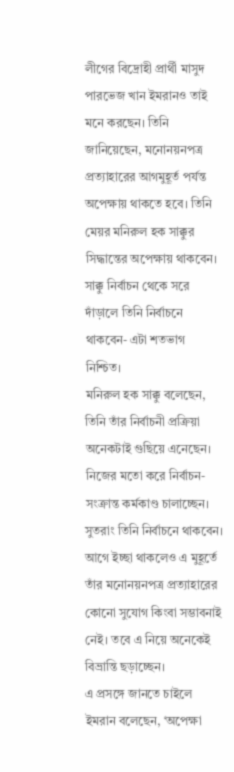লীগের বিদ্রোহী প্রার্থী মাসুদ পারভেজ খান ইমরানও তাই মনে করছেন। তিনি জানিয়েছেন, মনোনয়নপত্র প্রত্যাহারের আগমুহূর্ত পর্যন্ত অপেক্ষায় থাকতে হবে। তিনি মেয়র মনিরুল হক সাক্কুর সিদ্ধান্তের অপেক্ষায় থাকবেন। সাক্কু নির্বাচন থেকে সরে দাঁড়ালে তিনি নির্বাচনে থাকবেন- এটা শতভাগ নিশ্চিত।
মনিরুল হক সাক্কু বলেছেন, তিনি তাঁর নির্বাচনী প্রক্রিয়া অনেকটাই গুছিয়ে এনেছেন। নিজের মতো করে নির্বাচন-সংক্রান্ত কর্মকাণ্ড চালাচ্ছেন। সুতরাং তিনি নির্বাচনে থাকবেন। আগে ইচ্ছা থাকলেও এ মুহূর্তে তাঁর মনোনয়নপত্র প্রত্যাহারের কোনো সুযোগ কিংবা সম্ভাবনাই নেই। তবে এ নিয়ে অনেকেই বিভ্রান্তি ছড়াচ্ছেন।
এ প্রসঙ্গে জানতে চাইলে ইমরান বলেছেন, ‘অপেক্ষা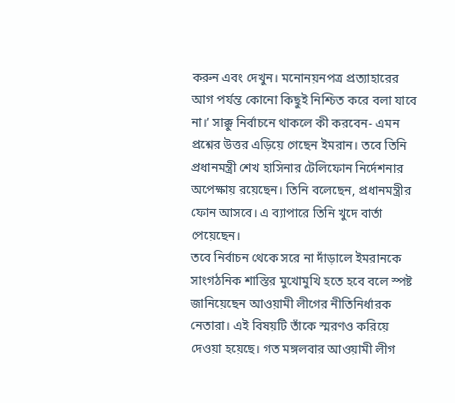করুন এবং দেখুন। মনোনয়নপত্র প্রত্যাহারের আগ পর্যন্ত কোনো কিছুই নিশ্চিত করে বলা যাবে না।’ সাক্কু নির্বাচনে থাকলে কী করবেন- এমন প্রশ্নের উত্তর এড়িয়ে গেছেন ইমরান। তবে তিনি প্রধানমন্ত্রী শেখ হাসিনার টেলিফোন নির্দেশনার অপেক্ষায় রয়েছেন। তিনি বলেছেন, প্রধানমন্ত্রীর ফোন আসবে। এ ব্যাপারে তিনি খুদে বার্তা পেয়েছেন।
তবে নির্বাচন থেকে সরে না দাঁড়ালে ইমরানকে সাংগঠনিক শাস্তির মুখোমুখি হতে হবে বলে স্পষ্ট জানিয়েছেন আওয়ামী লীগের নীতিনির্ধারক নেতারা। এই বিষয়টি তাঁকে স্মরণও করিয়ে দেওয়া হয়েছে। গত মঙ্গলবার আওয়ামী লীগ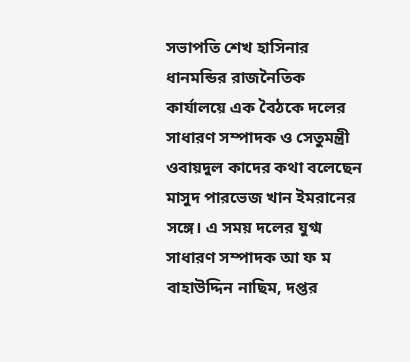সভাপতি শেখ হাসিনার ধানমন্ডির রাজনৈতিক কার্যালয়ে এক বৈঠকে দলের সাধারণ সম্পাদক ও সেতুমন্ত্রী ওবায়দুল কাদের কথা বলেছেন মাসুদ পারভেজ খান ইমরানের সঙ্গে। এ সময় দলের যুগ্ম সাধারণ সম্পাদক আ ফ ম বাহাউদ্দিন নাছিম, দপ্তর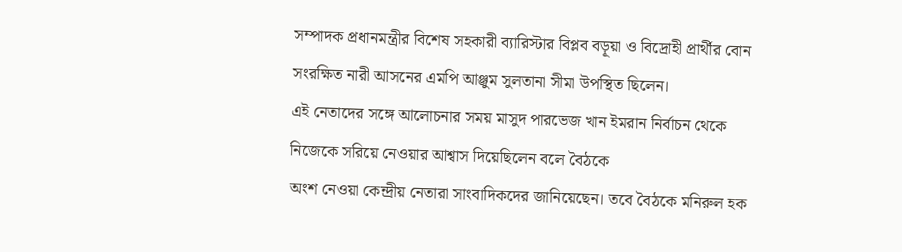সম্পাদক প্রধানমন্ত্রীর বিশেষ সহকারী ব্যারিস্টার বিপ্লব বড়ূয়া ও বিদ্রোহী প্রার্থীর বোন সংরক্ষিত নারী আসনের এমপি আঞ্জুম সুলতানা সীমা উপস্থিত ছিলেন।
এই নেতাদের সঙ্গে আলোচনার সময় মাসুদ পারভেজ খান ইমরান নির্বাচন থেকে নিজেকে সরিয়ে নেওয়ার আশ্বাস দিয়েছিলেন বলে বৈঠকে
অংশ নেওয়া কেন্দ্রীয় নেতারা সাংবাদিকদের জানিয়েছেন। তবে বৈঠকে মনিরুল হক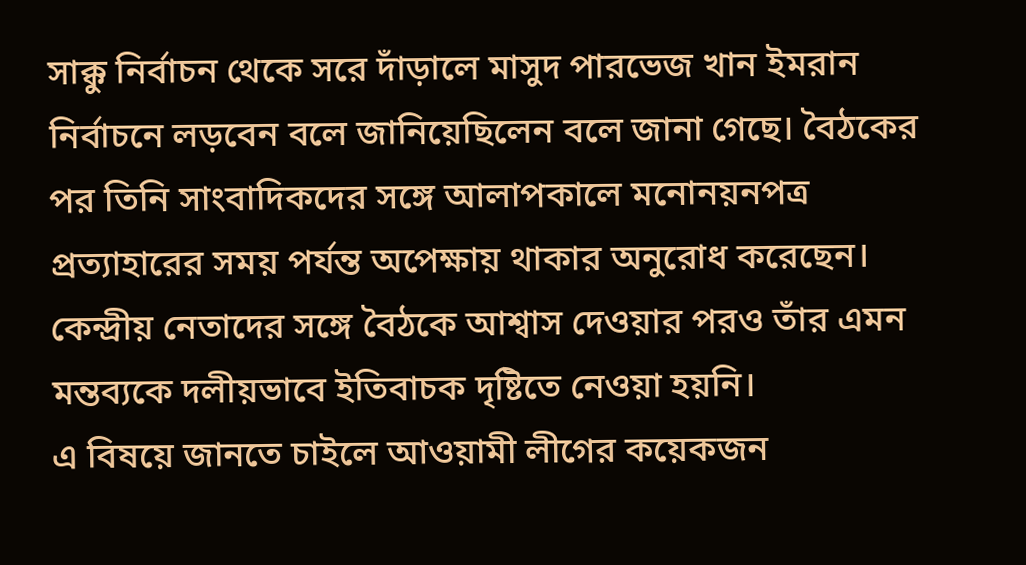সাক্কু নির্বাচন থেকে সরে দাঁড়ালে মাসুদ পারভেজ খান ইমরান নির্বাচনে লড়বেন বলে জানিয়েছিলেন বলে জানা গেছে। বৈঠকের পর তিনি সাংবাদিকদের সঙ্গে আলাপকালে মনোনয়নপত্র প্রত্যাহারের সময় পর্যন্ত অপেক্ষায় থাকার অনুরোধ করেছেন। কেন্দ্রীয় নেতাদের সঙ্গে বৈঠকে আশ্বাস দেওয়ার পরও তাঁর এমন মন্তব্যকে দলীয়ভাবে ইতিবাচক দৃষ্টিতে নেওয়া হয়নি।
এ বিষয়ে জানতে চাইলে আওয়ামী লীগের কয়েকজন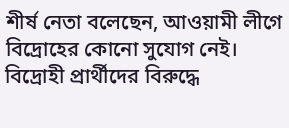শীর্ষ নেতা বলেছেন, আওয়ামী লীগে বিদ্রোহের কোনো সুযোগ নেই। বিদ্রোহী প্রার্থীদের বিরুদ্ধে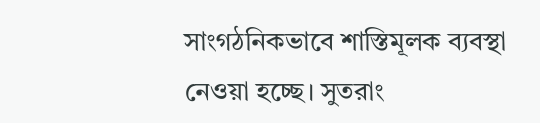সাংগঠনিকভাবে শাস্তিমূলক ব্যবস্থা নেওয়া হচ্ছে। সুতরাং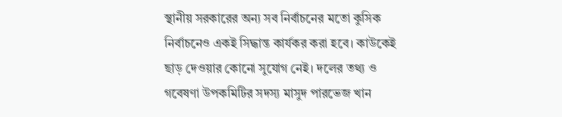স্থানীয় সরকারের অন্য সব নির্বাচনের মতো কুসিক নির্বাচনেও একই সিদ্ধান্ত কার্যকর করা হবে। কাউকেই ছাড় দেওয়ার কোনো সুযোগ নেই। দলের তথ্য ও গবেষণা উপকমিটির সদস্য মাসুদ পারভেজ খান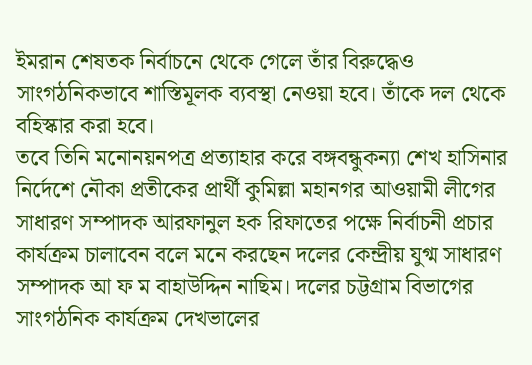ইমরান শেষতক নির্বাচনে থেকে গেলে তাঁর বিরুদ্ধেও সাংগঠনিকভাবে শাস্তিমূলক ব্যবস্থা নেওয়া হবে। তাঁকে দল থেকে বহিস্কার করা হবে।
তবে তিনি মনোনয়নপত্র প্রত্যাহার করে বঙ্গবন্ধুকন্যা শেখ হাসিনার নির্দেশে নৌকা প্রতীকের প্রার্থী কুমিল্লা মহানগর আওয়ামী লীগের সাধারণ সম্পাদক আরফানুল হক রিফাতের পক্ষে নির্বাচনী প্রচার কার্যক্রম চালাবেন বলে মনে করছেন দলের কেন্দ্রীয় যুগ্ম সাধারণ সম্পাদক আ ফ ম বাহাউদ্দিন নাছিম। দলের চট্টগ্রাম বিভাগের সাংগঠনিক কার্যক্রম দেখভালের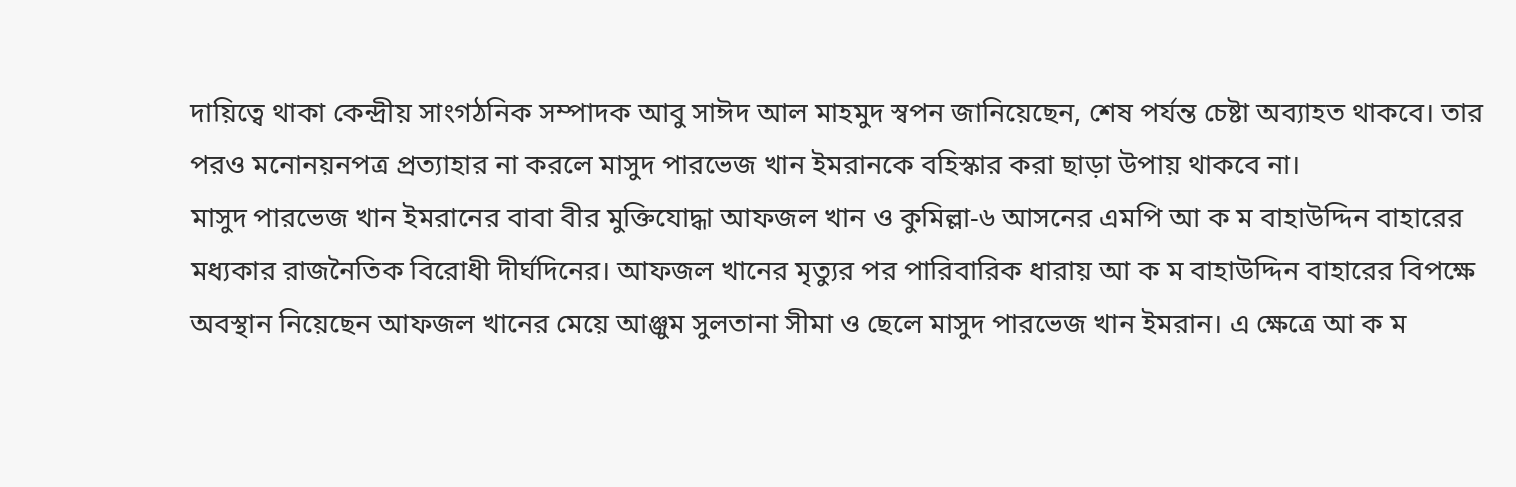দায়িত্বে থাকা কেন্দ্রীয় সাংগঠনিক সম্পাদক আবু সাঈদ আল মাহমুদ স্বপন জানিয়েছেন, শেষ পর্যন্ত চেষ্টা অব্যাহত থাকবে। তার পরও মনোনয়নপত্র প্রত্যাহার না করলে মাসুদ পারভেজ খান ইমরানকে বহিস্কার করা ছাড়া উপায় থাকবে না।
মাসুদ পারভেজ খান ইমরানের বাবা বীর মুক্তিযোদ্ধা আফজল খান ও কুমিল্লা-৬ আসনের এমপি আ ক ম বাহাউদ্দিন বাহারের মধ্যকার রাজনৈতিক বিরোধী দীর্ঘদিনের। আফজল খানের মৃত্যুর পর পারিবারিক ধারায় আ ক ম বাহাউদ্দিন বাহারের বিপক্ষে অবস্থান নিয়েছেন আফজল খানের মেয়ে আঞ্জুম সুলতানা সীমা ও ছেলে মাসুদ পারভেজ খান ইমরান। এ ক্ষেত্রে আ ক ম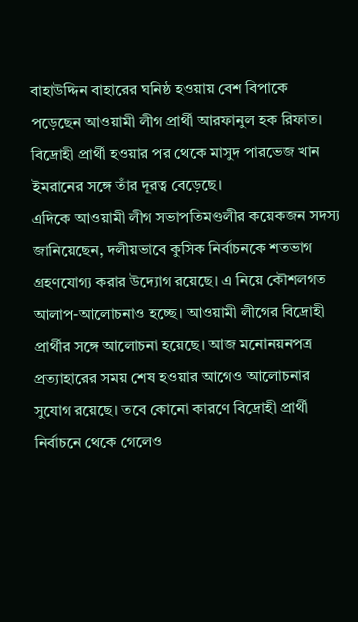বাহাউদ্দিন বাহারের ঘনিষ্ঠ হওয়ায় বেশ বিপাকে পড়েছেন আওয়ামী লীগ প্রার্থী আরফানুল হক রিফাত। বিদ্রোহী প্রার্থী হওয়ার পর থেকে মাসুদ পারভেজ খান ইমরানের সঙ্গে তাঁর দূরত্ব বেড়েছে।
এদিকে আওয়ামী লীগ সভাপতিমণ্ডলীর কয়েকজন সদস্য জানিয়েছেন, দলীয়ভাবে কুসিক নির্বাচনকে শতভাগ গ্রহণযোগ্য করার উদ্যোগ রয়েছে। এ নিয়ে কৌশলগত আলাপ-আলোচনাও হচ্ছে। আওয়ামী লীগের বিদ্রোহী প্রার্থীর সঙ্গে আলোচনা হয়েছে। আজ মনোনয়নপত্র প্রত্যাহারের সময় শেষ হওয়ার আগেও আলোচনার সুযোগ রয়েছে। তবে কোনো কারণে বিদ্রোহী প্রার্থী নির্বাচনে থেকে গেলেও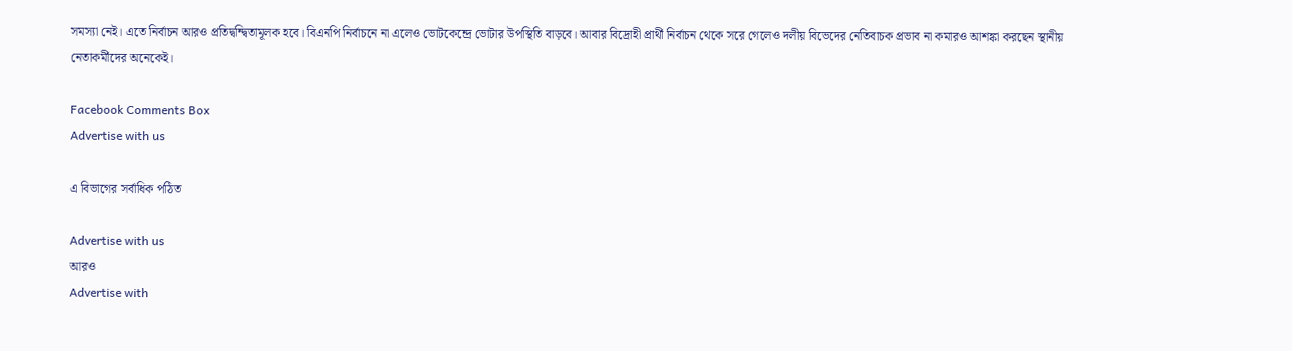সমস্যা নেই। এতে নির্বাচন আরও প্রতিদ্বন্দ্বিতামূলক হবে। বিএনপি নির্বাচনে না এলেও ভোটকেন্দ্রে ভোটার উপস্থিতি বাড়বে। আবার বিদ্রোহী প্রার্থী নির্বাচন থেকে সরে গেলেও দলীয় বিভেদের নেতিবাচক প্রভাব না কমারও আশঙ্কা করছেন স্থানীয় নেতাকর্মীদের অনেকেই।

Facebook Comments Box
Advertise with us

এ বিভাগের সর্বাধিক পঠিত

Advertise with us
আরও
Advertise with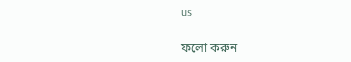us

ফলো করুন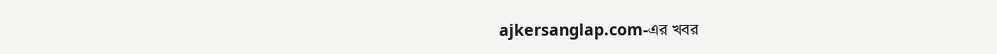ajkersanglap.com-এর খবর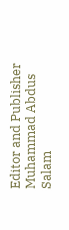Editor and Publisher
Muhammad Abdus Salam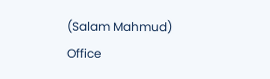(Salam Mahmud)
Office